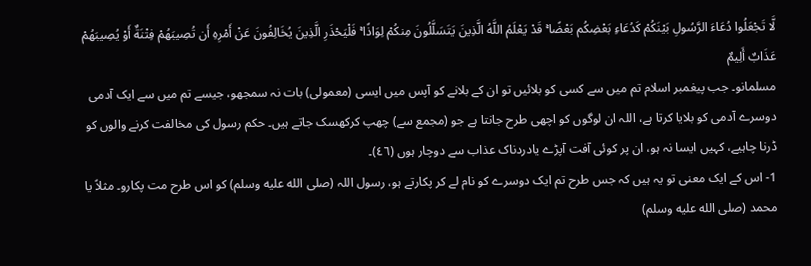لَّا تَجْعَلُوا دُعَاءَ الرَّسُولِ بَيْنَكُمْ كَدُعَاءِ بَعْضِكُم بَعْضًا ۚ قَدْ يَعْلَمُ اللَّهُ الَّذِينَ يَتَسَلَّلُونَ مِنكُمْ لِوَاذًا ۚ فَلْيَحْذَرِ الَّذِينَ يُخَالِفُونَ عَنْ أَمْرِهِ أَن تُصِيبَهُمْ فِتْنَةٌ أَوْ يُصِيبَهُمْ عَذَابٌ أَلِيمٌ
مسلمانو۔ جب پیغمبر اسلام تم میں سے کسی کو بلائیں تو ان کے بلانے کو آپس میں ایسی (معمولی) بات نہ سمجھو، جیسے تم میں سے ایک آدمی دوسرے آدمی کو بلایا کرتا ہے، اللہ ان لوگوں کو اچھی طرح جانتا ہے جو (مجمع سے) چھپ کرکھسک جاتے ہیں۔ حکم رسول کی مخالفت کرنے والوں کو ڈرنا چاہیے، کہیں ایسا نہ ہو، ان پر کوئی آفت آپڑے یادردناک عذاب سے دوچار ہوں (٤٦)۔
1- اس کے ایک معنی تو یہ ہیں کہ جس طرح تم ایک دوسرے کو نام لے کر پکارتے ہو، رسول اللہ (صلى الله عليه وسلم) کو اس طرح مت پکارو۔ مثلاً یا محمد (صلى الله عليه وسلم)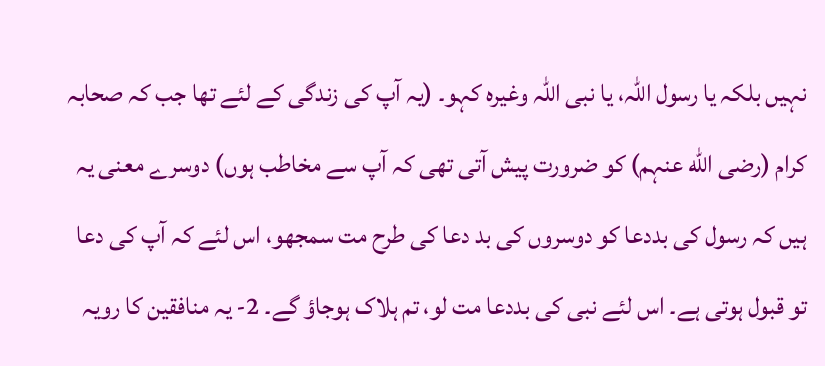نہیں بلکہ یا رسول اللہ، یا نبی اللہ وغیرہ کہو۔ (یہ آپ کی زندگی کے لئے تھا جب کہ صحابہ کرام (رضی الله عنہم) کو ضرورت پیش آتی تھی کہ آپ سے مخاطب ہوں) دوسرے معنی یہ ہیں کہ رسول کی بددعا کو دوسروں کی بد دعا کی طرح مت سمجھو، اس لئے کہ آپ کی دعا تو قبول ہوتی ہے۔ اس لئے نبی کی بددعا مت لو، تم ہلاک ہوجاؤ گے۔ 2- یہ منافقین کا رویہ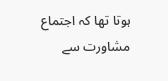ہوتا تھا کہ اجتماع مشاورت سے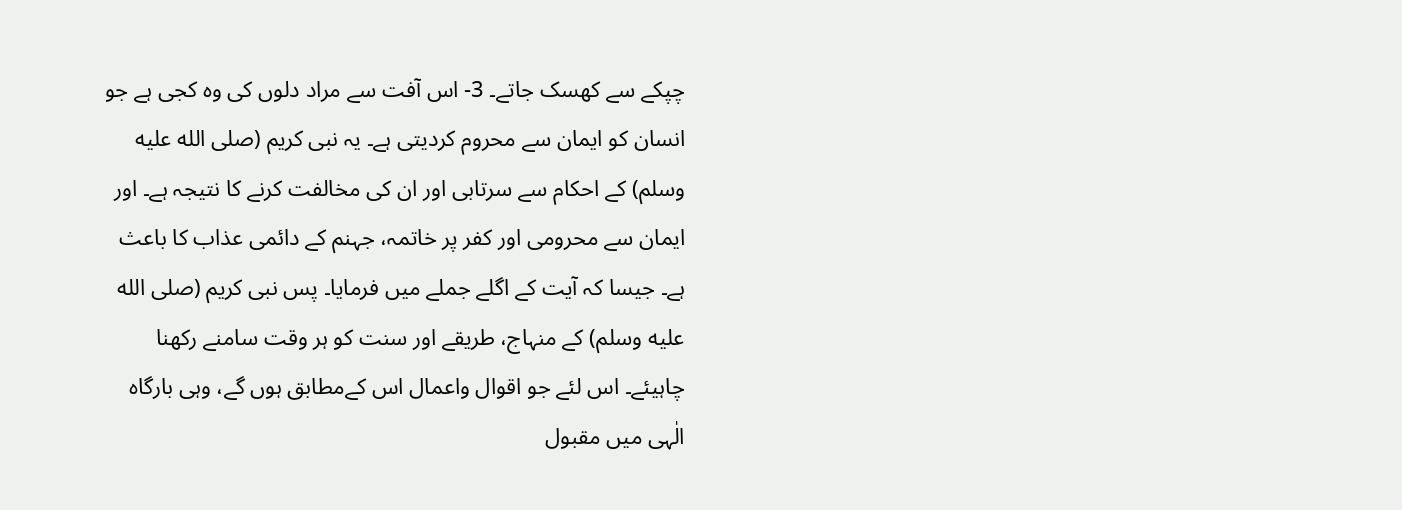چپکے سے کھسک جاتے۔ 3- اس آفت سے مراد دلوں کی وہ کجی ہے جو انسان کو ایمان سے محروم کردیتی ہے۔ یہ نبی کریم (صلى الله عليه وسلم) کے احکام سے سرتابی اور ان کی مخالفت کرنے کا نتیجہ ہے۔ اور ایمان سے محرومی اور کفر پر خاتمہ، جہنم کے دائمی عذاب کا باعث ہے۔ جیسا کہ آیت کے اگلے جملے میں فرمایا۔ پس نبی کریم (صلى الله عليه وسلم) کے منہاج، طریقے اور سنت کو ہر وقت سامنے رکھنا چاہیئے۔ اس لئے جو اقوال واعمال اس کےمطابق ہوں گے، وہی بارگاہ الٰہی میں مقبول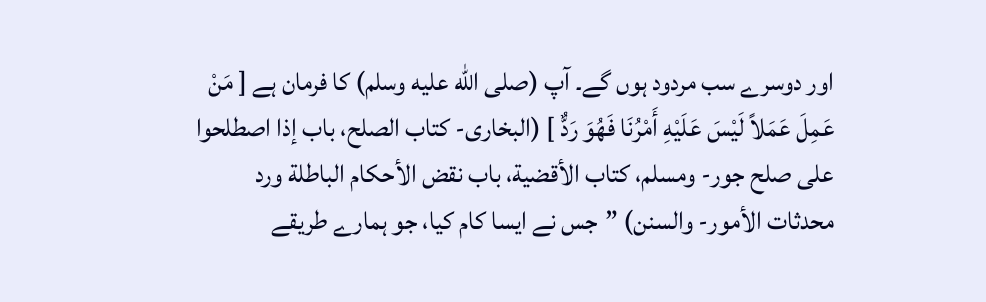اور دوسرے سب مردود ہوں گے۔ آپ (صلى الله عليه وسلم) کا فرمان ہے [ مَنْ عَمِلَ عَمَلاً لَيْسَ عَلَيْهِ أَمْرُنَا فَهُوَ رَدٌّ ] (البخاری- كتاب الصلح، باب إذا اصطلحوا على صلح جور- ومسلم، كتاب الأقضية، باب نقض الأحكام الباطلة ورد محدثات الأمور- والسنن) ”جس نے ایسا کام کیا، جو ہمارے طریقے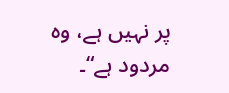پر نہیں ہے، وہ مردود ہے“۔